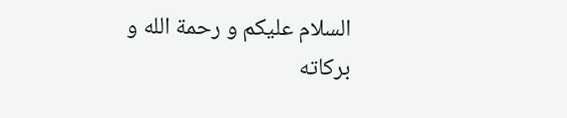السلام عليكم و رحمة الله و بركاته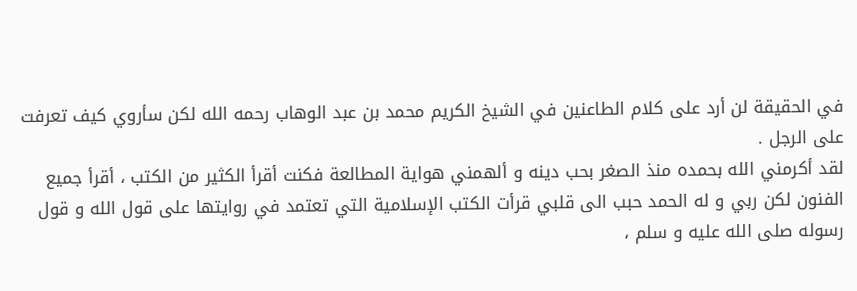في الحقيقة لن أرد على كلام الطاعنين في الشيخ الكريم محمد بن عبد الوهاب رحمه الله لكن سأروي كيف تعرفت على الرجل .
لقد أكرمني الله بحمده منذ الصغر بحب دينه و ألهمني هواية المطالعة فكنت أقرأ الكثير من الكتب ، أقرأ جميع الفنون لكن ربي و له الحمد حبب الى قلبي قرأت الكتب الإسلامية التي تعتمد في روايتها على قول الله و قول رسوله صلى الله عليه و سلم ،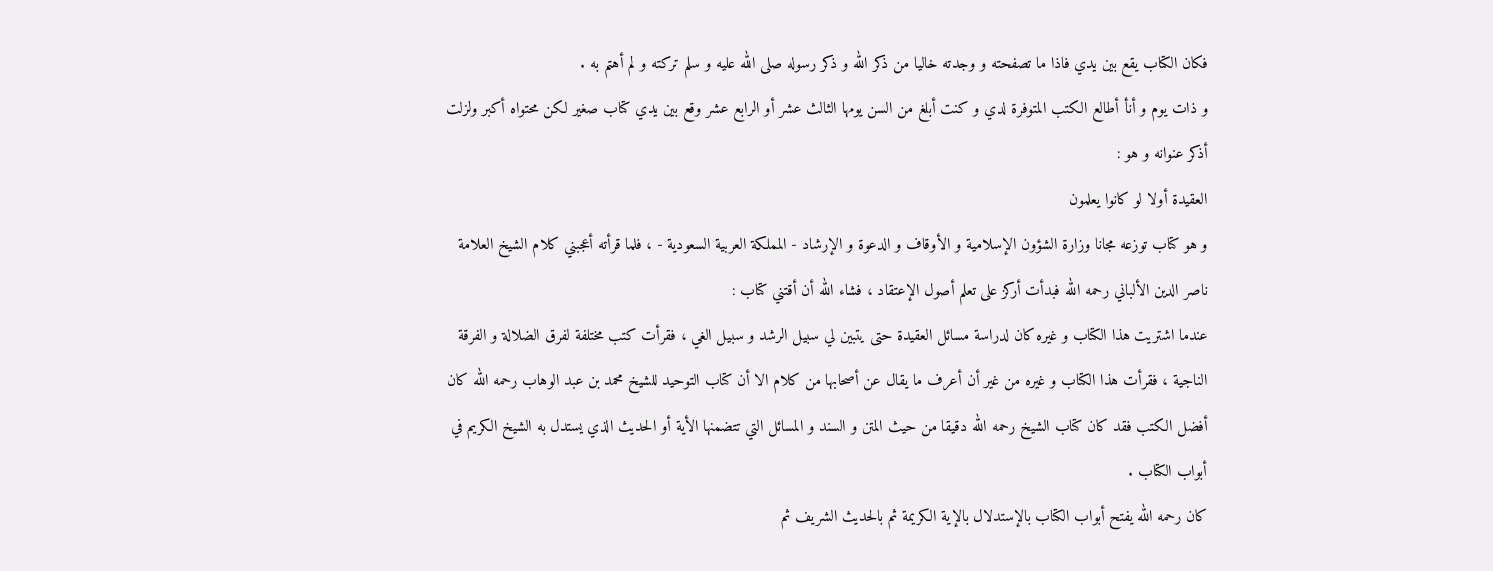فكان الكتاب يقع بين يدي فاذا ما تصفحته و وجدته خاليا من ذكر الله و ذكر رسوله صلى الله عليه و سلم تركته و لم أهتم به .
و ذات يوم و أنأ أطالع الكتب المتوفرة لدي و كنت أبلغ من السن يومها الثالث عشر أو الرابع عشر وقع بين يدي كتاب صغير لكن محتواه أكبر ولزلت أذكر عنوانه و هو :
العقيدة أولا لو كانوا يعلمون
و هو كتاب توزعه مجانا وزارة الشؤون الإسلامية و الأوقاف و الدعوة و الإرشاد - المملكة العربية السعودية - ، فلما قرأته أعجبني كلام الشيخ العلامة ناصر الدين الألباني رحمه الله فبدأت أركز على تعلم أصول الإعتقاد ، فشاء الله أن أقتني كتاب :
عندما اشتريت هذا الكتاب و غيره كان لدراسة مسائل العقيدة حتى يتبين لي سبيل الرشد و سبيل الغي ، فقرأت كتب مختلفة لفرق الضلالة و الفرقة الناجية ، فقرأت هذا الكتاب و غيره من غير أن أعرف ما يقال عن أصحابها من كلام الا أن كتاب التوحيد للشيخ محمد بن عبد الوهاب رحمه الله كان أفضل الكتب فقد كان كتاب الشيخ رحمه الله دقيقا من حيث المتن و السند و المسائل التي تتضمنها الأية أو الحديث الذي يستدل به الشيخ الكريم في أبواب الكتاب .
كان رحمه الله يفتح أبواب الكتاب بالإستدلال بالإية الكريمة ثم بالحديث الشريف ثم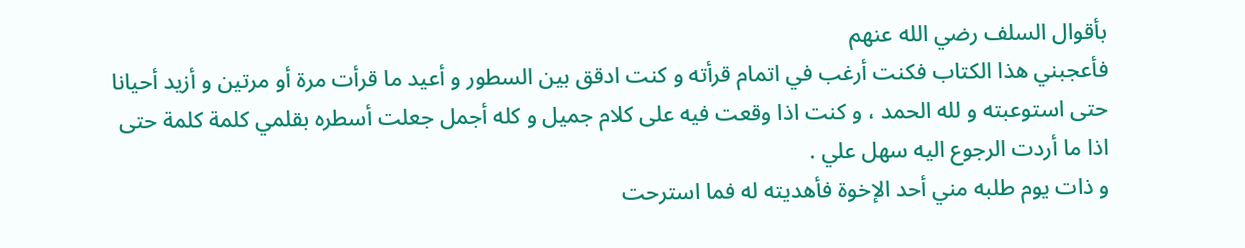بأقوال السلف رضي الله عنهم
فأعجبني هذا الكتاب فكنت أرغب في اتمام قرأته و كنت ادقق بين السطور و أعيد ما قرأت مرة أو مرتين و أزيد أحيانا حتى استوعبته و لله الحمد ، و كنت اذا وقعت فيه على كلام جميل و كله أجمل جعلت أسطره بقلمي كلمة كلمة حتى اذا ما أردت الرجوع اليه سهل علي .
و ذات يوم طلبه مني أحد الإخوة فأهديته له فما استرحت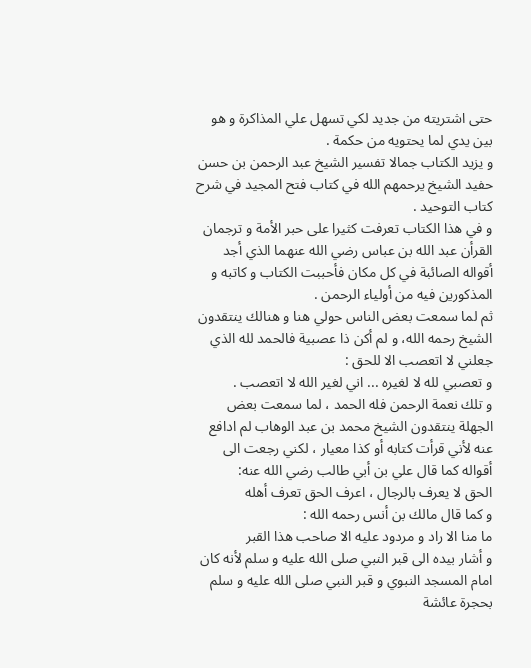حتى اشتريته من جديد لكي تسهل علي المذاكرة و هو بين يدي لما يحتويه من حكمة .
و يزيد الكتاب جمالا تفسير الشيخ عبد الرحمن بن حسن حفيد الشيخ يرحمهم الله في كتاب فتح المجيد في شرح كتاب التوحيد .
و في هذا الكتاب تعرفت كثيرا على حبر الأمة و ترجمان القرأن عبد الله بن عباس رضي الله عنهما الذي أجد أقواله الصائبة في كل مكان فأحببت الكتاب و كاتبه و المذكورين فيه من أولياء الرحمن .
ثم لما سمعت بعض الناس حولي هنا و هنالك ينتقدون الشيخ رحمه الله، و لم أكن ذا عصبية فالحمد لله الذي جعلني لا اتعصب الا للحق :
و تعصبي لله لا لغيره ... اني لغير الله لا اتعصب .
و تلك نعمة الرحمن فله الحمد ، لما سمعت بعض الجهلة ينتقدون الشيخ محمد بن عبد الوهاب لم ادافع عنه لأني قرأت كتابه أو كذا معيار ، لكني رجعت الى أقواله كما قال علي بن أبي طالب رضي الله عنه:
الحق لا يعرف بالرجال ، اعرف الحق تعرف أهله
و كما قال مالك بن أنس رحمه الله :
ما منا الا راد و مردود عليه الا صاحب هذا القبر
و أشار بيده الى قبر النبي صلى الله عليه و سلم لأنه كان امام المسجد النبوي و قبر النبي صلى الله عليه و سلم بحجرة عائشة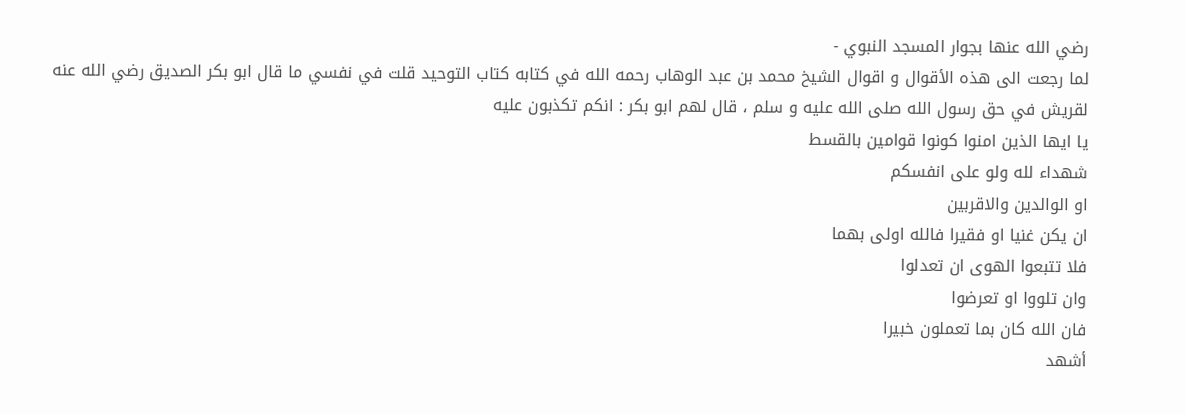رضي الله عنها بجوار المسجد النبوي -
لما رجعت الى هذه الأقوال و اقوال الشيخ محمد بن عبد الوهاب رحمه الله في كتابه كتاب التوحيد قلت في نفسي ما قال ابو بكر الصديق رضي الله عنه لقريش في حق رسول الله صلى الله عليه و سلم ، قال لهم ابو بكر : انكم تكذبون عليه
يا ايها الذين امنوا كونوا قوامين بالقسط
شهداء لله ولو على انفسكم
او الوالدين والاقربين
ان يكن غنيا او فقيرا فالله اولى بهما
فلا تتبعوا الهوى ان تعدلوا
وان تلووا او تعرضوا
فان الله كان بما تعملون خبيرا
أشهد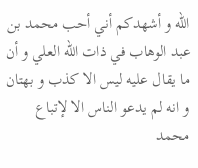الله و أشهدكم أني أحب محمد بن عبد الوهاب في ذات الله العلي و أن ما يقال عليه ليس الا كذب و بهتان و انه لم يدعو الناس الا لإتباع محمد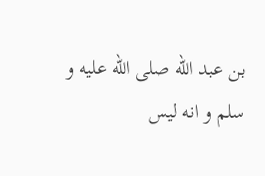بن عبد الله صلى الله عليه و سلم و انه ليس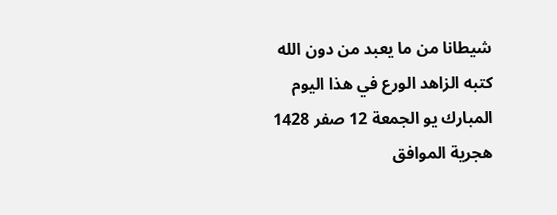شيطانا من ما يعبد من دون الله
كتبه الزاهد الورع في هذا اليوم المبارك يو الجمعة 12 صفر 1428 هجرية الموافق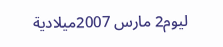ليوم2 مارس 2007ميلادية